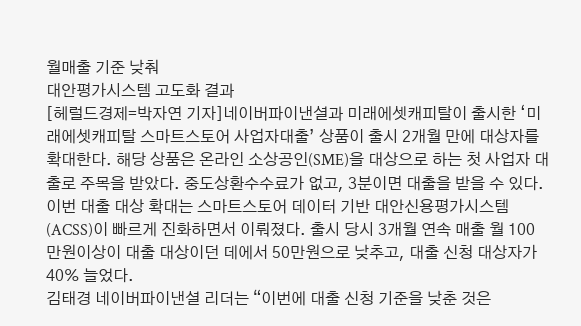월매출 기준 낮춰
대안평가시스템 고도화 결과
[헤럴드경제=박자연 기자]네이버파이낸셜과 미래에셋캐피탈이 출시한 ‘미래에셋캐피탈 스마트스토어 사업자대출’ 상품이 출시 2개월 만에 대상자를 확대한다. 해당 상품은 온라인 소상공인(SME)을 대상으로 하는 첫 사업자 대출로 주목을 받았다. 중도상환수수료가 없고, 3분이면 대출을 받을 수 있다.
이번 대출 대상 확대는 스마트스토어 데이터 기반 대안신용평가시스템(ACSS)이 빠르게 진화하면서 이뤄졌다. 출시 당시 3개월 연속 매출 월 100만원이상이 대출 대상이던 데에서 50만원으로 낮추고, 대출 신청 대상자가 40% 늘었다.
김태경 네이버파이낸셜 리더는 “이번에 대출 신청 기준을 낮춘 것은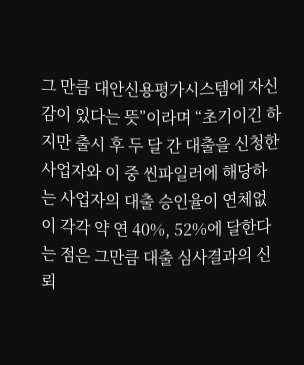그 만큼 대안신용평가시스템에 자신감이 있다는 뜻”이라며 “초기이긴 하지만 출시 후 두 달 간 대출을 신청한 사업자와 이 중 씬파일러에 해당하는 사업자의 대출 승인율이 연체없이 각각 약 연 40%, 52%에 달한다는 점은 그만큼 대출 심사결과의 신뢰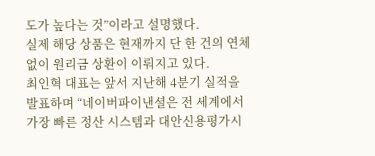도가 높다는 것”이라고 설명했다.
실제 해당 상품은 현재까지 단 한 건의 연체 없이 원리금 상환이 이뤄지고 있다.
최인혁 대표는 앞서 지난해 4분기 실적을 발표하며 “네이버파이낸셜은 전 세계에서 가장 빠른 정산 시스템과 대안신용평가시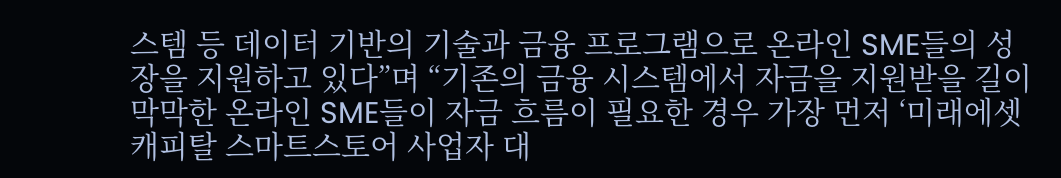스템 등 데이터 기반의 기술과 금융 프로그램으로 온라인 SME들의 성장을 지원하고 있다”며 “기존의 금융 시스템에서 자금을 지원받을 길이 막막한 온라인 SME들이 자금 흐름이 필요한 경우 가장 먼저 ‘미래에셋캐피탈 스마트스토어 사업자 대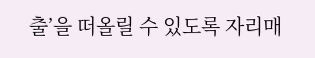출’을 떠올릴 수 있도록 자리매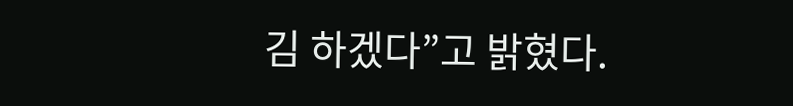김 하겠다”고 밝혔다.